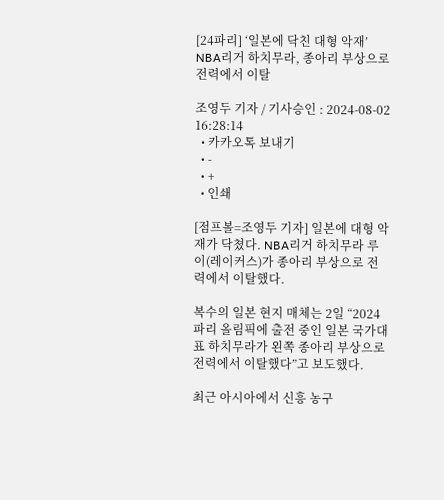[24파리] ‘일본에 닥친 대형 악재’ NBA리거 하치무라, 종아리 부상으로 전력에서 이탈

조영두 기자 / 기사승인 : 2024-08-02 16:28:14
  • 카카오톡 보내기
  • -
  • +
  • 인쇄

[점프볼=조영두 기자] 일본에 대형 악재가 닥쳤다. NBA리거 하치무라 루이(레이커스)가 종아리 부상으로 전력에서 이탈했다.

복수의 일본 현지 매체는 2일 “2024 파리 올림픽에 출전 중인 일본 국가대표 하치무라가 왼쪽 종아리 부상으로 전력에서 이탈했다”고 보도했다.

최근 아시아에서 신흥 농구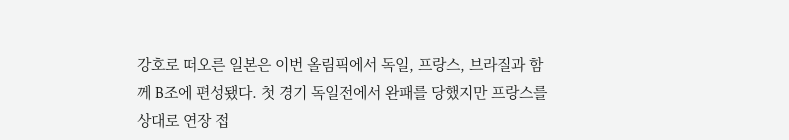강호로 떠오른 일본은 이번 올림픽에서 독일, 프랑스, 브라질과 함께 B조에 편성됐다. 첫 경기 독일전에서 완패를 당했지만 프랑스를 상대로 연장 접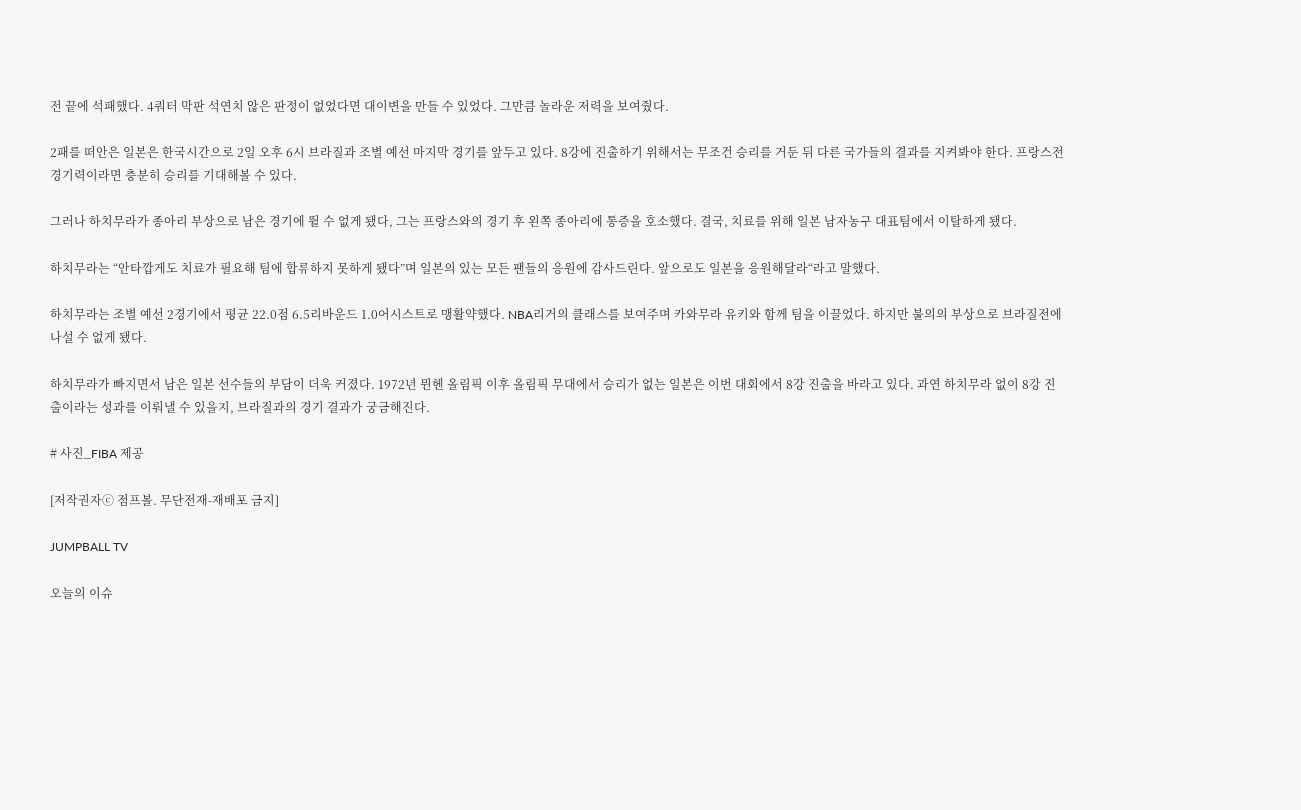전 끝에 석패했다. 4쿼터 막판 석연치 않은 판정이 없었다면 대이변을 만들 수 있었다. 그만큼 놀라운 저력을 보여줬다.

2패를 떠안은 일본은 한국시간으로 2일 오후 6시 브라질과 조별 예선 마지막 경기를 앞두고 있다. 8강에 진출하기 위해서는 무조건 승리를 거둔 뒤 다른 국가들의 결과를 지켜봐야 한다. 프랑스전 경기력이라면 충분히 승리를 기대해볼 수 있다.

그러나 하치무라가 종아리 부상으로 남은 경기에 뛸 수 없게 됐다, 그는 프랑스와의 경기 후 왼쪽 종아리에 통증을 호소했다. 결국, 치료를 위해 일본 남자농구 대표팀에서 이탈하게 됐다.

하치무라는 “안타깝게도 치료가 필요해 팀에 합류하지 못하게 됐다”며 일본의 있는 모든 팬들의 응원에 감사드린다. 앞으로도 일본을 응원해달라“라고 말했다.

하치무라는 조별 예선 2경기에서 평균 22.0점 6.5리바운드 1.0어시스트로 맹활약했다. NBA리거의 클래스를 보여주며 카와무라 유키와 함께 팀을 이끌었다. 하지만 불의의 부상으로 브라질전에 나설 수 없게 됐다.

하치무라가 빠지면서 남은 일본 선수들의 부담이 더욱 커졌다. 1972년 뮌헨 올림픽 이후 올림픽 무대에서 승리가 없는 일본은 이번 대회에서 8강 진출을 바라고 있다. 과연 하치무라 없이 8강 진출이라는 성과를 이뤄낼 수 있을지, 브라질과의 경기 결과가 궁금해진다.

# 사진_FIBA 제공

[저작권자ⓒ 점프볼. 무단전재-재배포 금지]

JUMPBALL TV

오늘의 이슈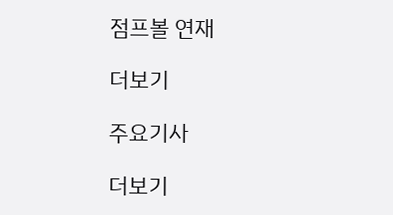점프볼 연재

더보기

주요기사

더보기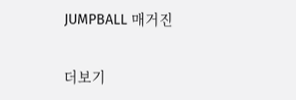JUMPBALL 매거진

더보기